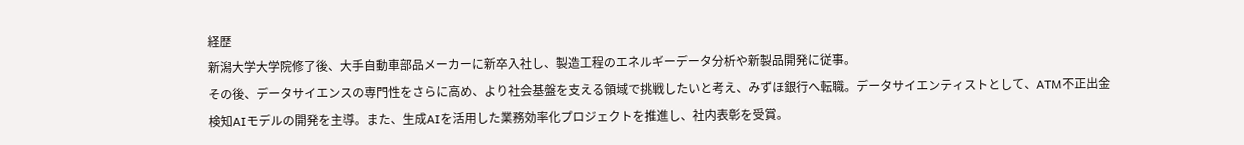経歴
新潟大学大学院修了後、大手自動車部品メーカーに新卒入社し、製造工程のエネルギーデータ分析や新製品開発に従事。
その後、データサイエンスの専門性をさらに高め、より社会基盤を支える領域で挑戦したいと考え、みずほ銀行へ転職。データサイエンティストとして、ATM不正出金検知AIモデルの開発を主導。また、生成AIを活用した業務効率化プロジェクトを推進し、社内表彰を受賞。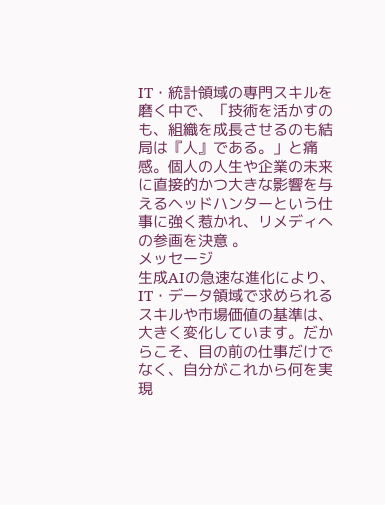IT・統計領域の専門スキルを磨く中で、「技術を活かすのも、組織を成長させるのも結局は『人』である。」と痛感。個人の人生や企業の未来に直接的かつ大きな影響を与えるヘッドハンターという仕事に強く惹かれ、リメディへの参画を決意 。
メッセージ
生成AIの急速な進化により、IT・データ領域で求められるスキルや市場価値の基準は、大きく変化しています。だからこそ、目の前の仕事だけでなく、自分がこれから何を実現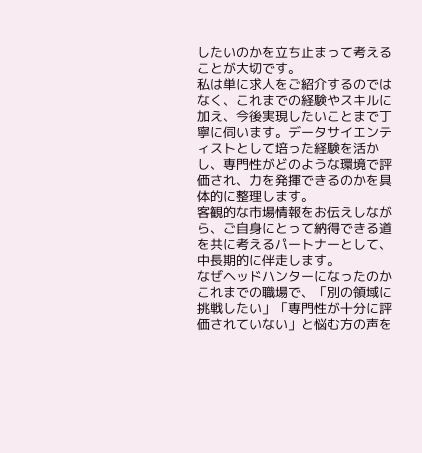したいのかを立ち止まって考えることが大切です。
私は単に求人をご紹介するのではなく、これまでの経験やスキルに加え、今後実現したいことまで丁寧に伺います。データサイエンティストとして培った経験を活かし、専門性がどのような環境で評価され、力を発揮できるのかを具体的に整理します。
客観的な市場情報をお伝えしながら、ご自身にとって納得できる道を共に考えるパートナーとして、中長期的に伴走します。
なぜヘッドハンターになったのか
これまでの職場で、「別の領域に挑戦したい」「専門性が十分に評価されていない」と悩む方の声を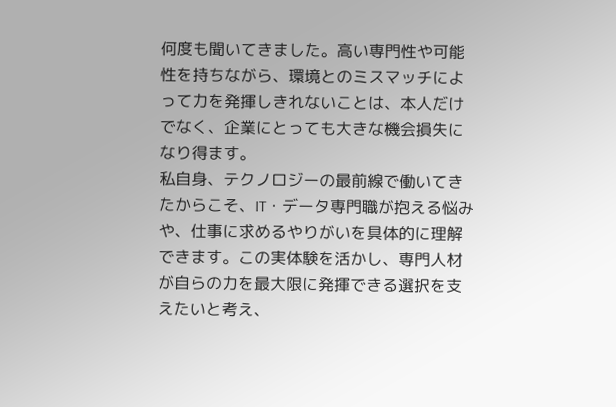何度も聞いてきました。高い専門性や可能性を持ちながら、環境とのミスマッチによって力を発揮しきれないことは、本人だけでなく、企業にとっても大きな機会損失になり得ます。
私自身、テクノロジーの最前線で働いてきたからこそ、IT・データ専門職が抱える悩みや、仕事に求めるやりがいを具体的に理解できます。この実体験を活かし、専門人材が自らの力を最大限に発揮できる選択を支えたいと考え、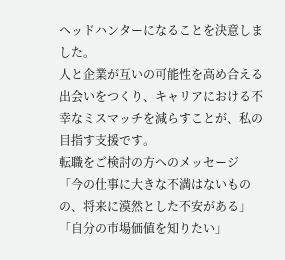ヘッドハンターになることを決意しました。
人と企業が互いの可能性を高め合える出会いをつくり、キャリアにおける不幸なミスマッチを減らすことが、私の目指す支援です。
転職をご検討の方へのメッセージ
「今の仕事に大きな不満はないものの、将来に漠然とした不安がある」「自分の市場価値を知りたい」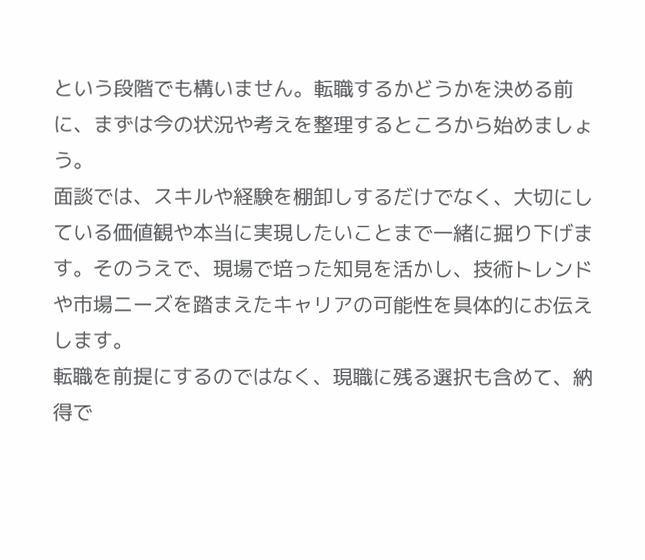という段階でも構いません。転職するかどうかを決める前に、まずは今の状況や考えを整理するところから始めましょう。
面談では、スキルや経験を棚卸しするだけでなく、大切にしている価値観や本当に実現したいことまで一緒に掘り下げます。そのうえで、現場で培った知見を活かし、技術トレンドや市場ニーズを踏まえたキャリアの可能性を具体的にお伝えします。
転職を前提にするのではなく、現職に残る選択も含めて、納得で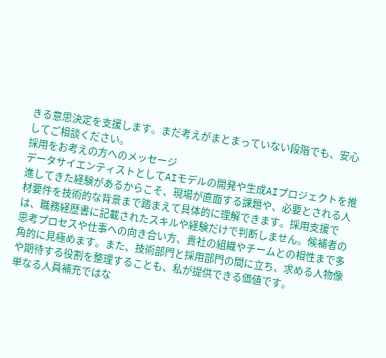きる意思決定を支援します。まだ考えがまとまっていない段階でも、安心してご相談ください。
採用をお考えの方へのメッセージ
データサイエンティストとしてAIモデルの開発や生成AIプロジェクトを推進してきた経験があるからこそ、現場が直面する課題や、必要とされる人材要件を技術的な背景まで踏まえて具体的に理解できます。採用支援では、職務経歴書に記載されたスキルや経験だけで判断しません。候補者の思考プロセスや仕事への向き合い方、貴社の組織やチームとの相性まで多角的に見極めます。また、技術部門と採用部門の間に立ち、求める人物像や期待する役割を整理することも、私が提供できる価値です。
単なる人員補充ではな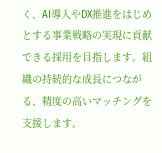く、AI導入やDX推進をはじめとする事業戦略の実現に貢献できる採用を目指します。組織の持続的な成長につながる、精度の高いマッチングを支援します。